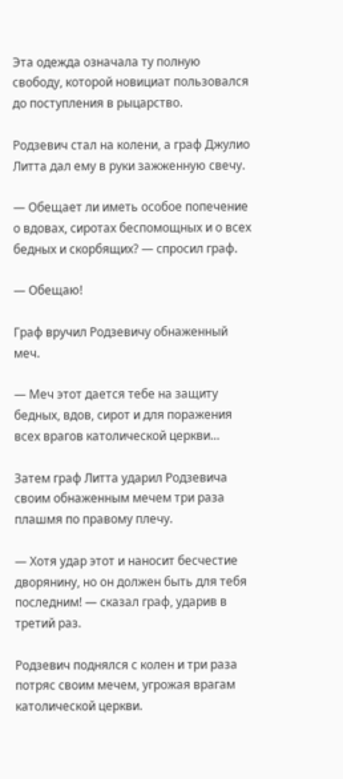Эта одежда означала ту полную свободу, которой новициат пользовался до поступления в рыцарство.

Родзевич стал на колени, а граф Джулио Литта дал ему в руки зажженную свечу.

— Обещает ли иметь особое попечение о вдовах, сиротах беспомощных и о всех бедных и скорбящих? — спросил граф.

— Обещаю!

Граф вручил Родзевичу обнаженный меч.

— Меч этот дается тебе на защиту бедных, вдов, сирот и для поражения всех врагов католической церкви…

Затем граф Литта ударил Родзевича своим обнаженным мечем три раза плашмя по правому плечу.

— Хотя удар этот и наносит бесчестие дворянину, но он должен быть для тебя последним! — сказал граф, ударив в третий раз.

Родзевич поднялся с колен и три раза потряс своим мечем, угрожая врагам католической церкви.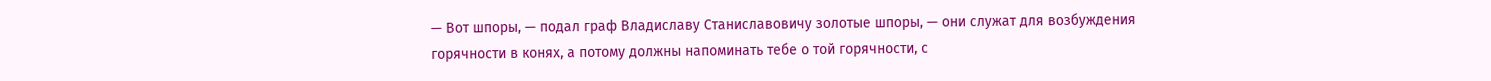— Вот шпоры, — подал граф Владиславу Станиславовичу золотые шпоры, — они служат для возбуждения горячности в конях, а потому должны напоминать тебе о той горячности, с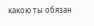какою ты обязан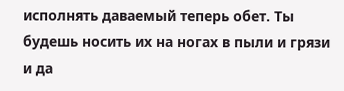исполнять даваемый теперь обет. Ты будешь носить их на ногах в пыли и грязи и да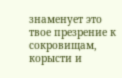знаменует это твое презрение к сокровищам, корысти и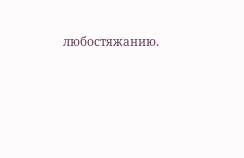любостяжанию.